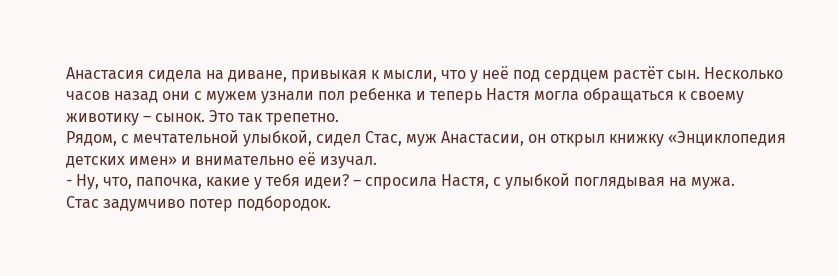Анастасия сидела на диване, привыкая к мысли, что у неё под сердцем растёт сын. Несколько часов назад они с мужем узнали пол ребенка и теперь Настя могла обращаться к своему животику – сынок. Это так трепетно.
Рядом, с мечтательной улыбкой, сидел Стас, муж Анастасии, он открыл книжку «Энциклопедия детских имен» и внимательно её изучал.
- Ну, что, папочка, какие у тебя идеи? – спросила Настя, с улыбкой поглядывая на мужа.
Стас задумчиво потер подбородок.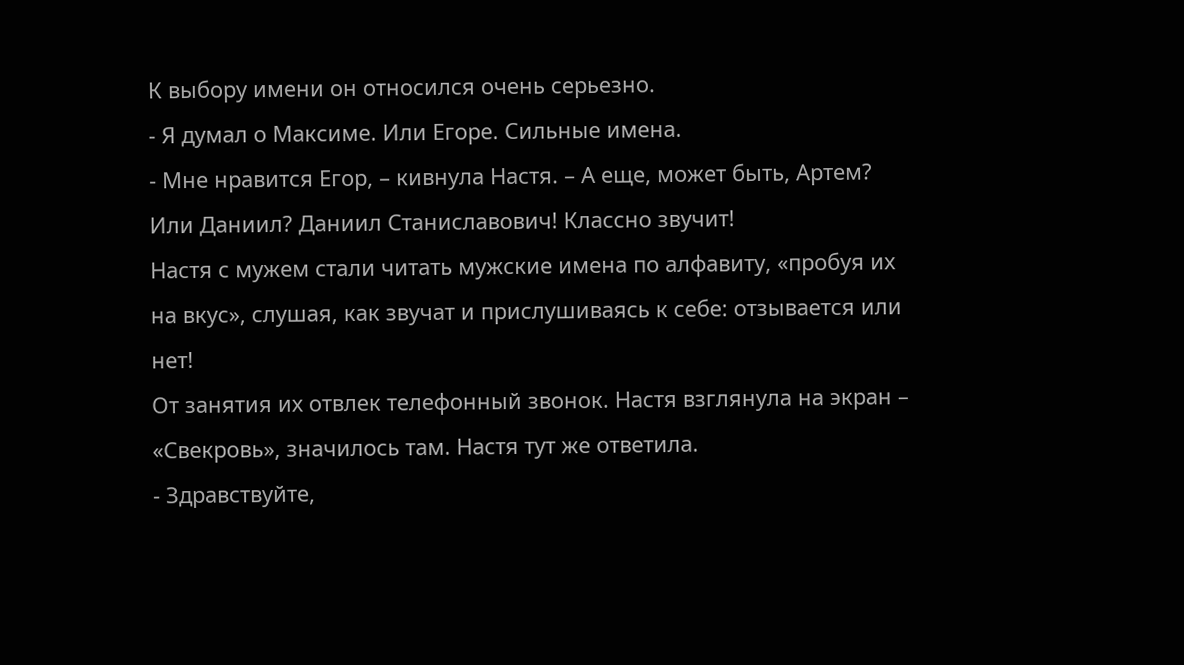К выбору имени он относился очень серьезно.
- Я думал о Максиме. Или Егоре. Сильные имена.
- Мне нравится Егор, – кивнула Настя. – А еще, может быть, Артем? Или Даниил? Даниил Станиславович! Классно звучит!
Настя с мужем стали читать мужские имена по алфавиту, «пробуя их на вкус», слушая, как звучат и прислушиваясь к себе: отзывается или нет!
От занятия их отвлек телефонный звонок. Настя взглянула на экран – «Свекровь», значилось там. Настя тут же ответила.
- Здравствуйте,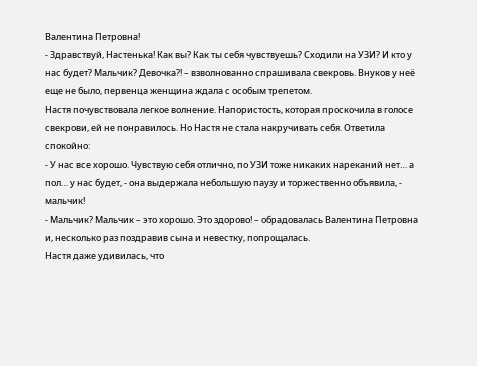Валентина Петровна!
- Здравствуй, Настенька! Как вы? Как ты себя чувствуешь? Сходили на УЗИ? И кто у нас будет? Мальчик? Девочка?! – взволнованно спрашивала свекровь. Внуков у неё еще не было, первенца женщина ждала с особым трепетом.
Настя почувствовала легкое волнение. Напористость, которая проскочила в голосе свекрови, ей не понравилось. Но Настя не стала накручивать себя. Ответила спокойно:
- У нас все хорошо. Чувствую себя отлично, по УЗИ тоже никаких нареканий нет… а пол… у нас будет, - она выдержала небольшую паузу и торжественно объявила, - мальчик!
- Мальчик? Мальчик – это хорошо. Это здорово! – обрадовалась Валентина Петровна и, несколько раз поздравив сына и невестку, попрощалась.
Настя даже удивилась, что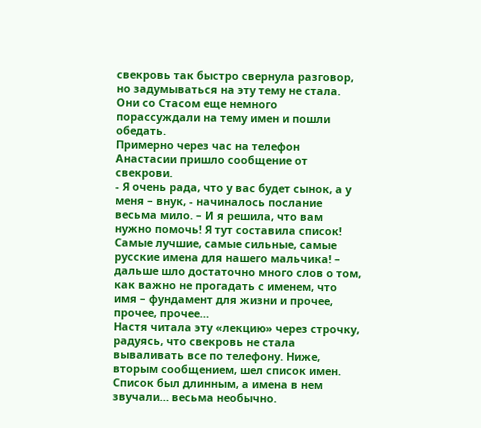свекровь так быстро свернула разговор, но задумываться на эту тему не стала. Они со Стасом еще немного порассуждали на тему имен и пошли обедать.
Примерно через час на телефон Анастасии пришло сообщение от свекрови.
- Я очень рада, что у вас будет сынок, а у меня – внук, - начиналось послание весьма мило. – И я решила, что вам нужно помочь! Я тут составила список! Самые лучшие, самые сильные, самые русские имена для нашего мальчика! – дальше шло достаточно много слов о том, как важно не прогадать с именем, что имя – фундамент для жизни и прочее, прочее, прочее…
Настя читала эту «лекцию» через строчку, радуясь, что свекровь не стала вываливать все по телефону. Ниже, вторым сообщением, шел список имен. Список был длинным, а имена в нем звучали… весьма необычно.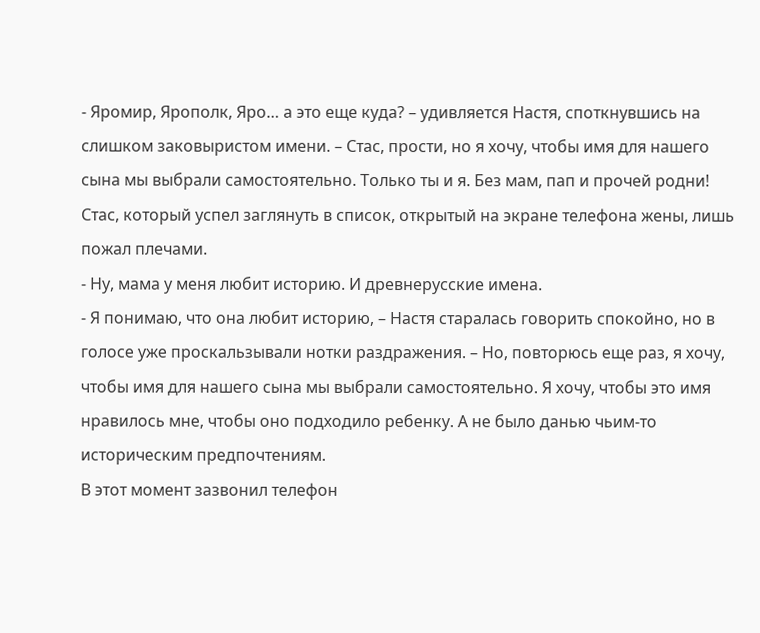- Яромир, Ярополк, Яро… а это еще куда? – удивляется Настя, споткнувшись на слишком заковыристом имени. – Стас, прости, но я хочу, чтобы имя для нашего сына мы выбрали самостоятельно. Только ты и я. Без мам, пап и прочей родни!
Стас, который успел заглянуть в список, открытый на экране телефона жены, лишь пожал плечами.
- Ну, мама у меня любит историю. И древнерусские имена.
- Я понимаю, что она любит историю, – Настя старалась говорить спокойно, но в голосе уже проскальзывали нотки раздражения. – Но, повторюсь еще раз, я хочу, чтобы имя для нашего сына мы выбрали самостоятельно. Я хочу, чтобы это имя нравилось мне, чтобы оно подходило ребенку. А не было данью чьим-то историческим предпочтениям.
В этот момент зазвонил телефон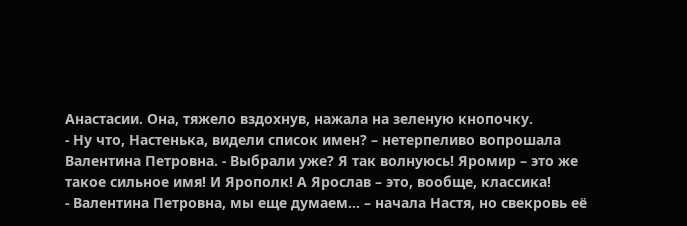Анастасии. Она, тяжело вздохнув, нажала на зеленую кнопочку.
- Ну что, Настенька, видели список имен? – нетерпеливо вопрошала Валентина Петровна. - Выбрали уже? Я так волнуюсь! Яромир – это же такое сильное имя! И Ярополк! А Ярослав – это, вообще, классика!
- Валентина Петровна, мы еще думаем… – начала Настя, но свекровь её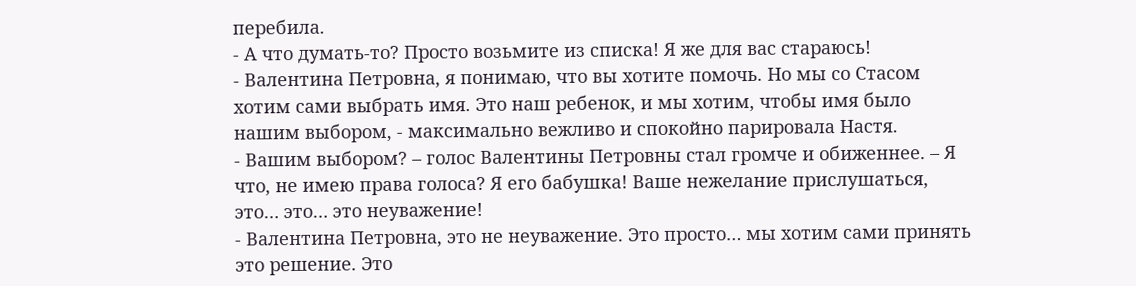перебила.
- А что думать-то? Просто возьмите из списка! Я же для вас стараюсь!
- Валентина Петровна, я понимаю, что вы хотите помочь. Но мы со Стасом хотим сами выбрать имя. Это наш ребенок, и мы хотим, чтобы имя было нашим выбором, - максимально вежливо и спокойно парировала Настя.
- Вашим выбором? – голос Валентины Петровны стал громче и обиженнее. – Я что, не имею права голоса? Я его бабушка! Ваше нежелание прислушаться, это… это… это неуважение!
- Валентина Петровна, это не неуважение. Это просто… мы хотим сами принять это решение. Это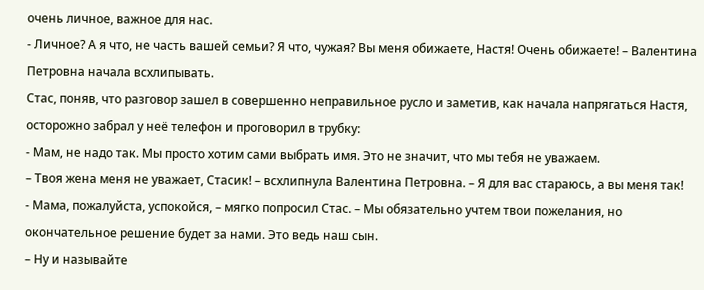очень личное, важное для нас.
- Личное? А я что, не часть вашей семьи? Я что, чужая? Вы меня обижаете, Настя! Очень обижаете! – Валентина Петровна начала всхлипывать.
Стас, поняв, что разговор зашел в совершенно неправильное русло и заметив, как начала напрягаться Настя, осторожно забрал у неё телефон и проговорил в трубку:
- Мам, не надо так. Мы просто хотим сами выбрать имя. Это не значит, что мы тебя не уважаем.
– Твоя жена меня не уважает, Стасик! – всхлипнула Валентина Петровна. – Я для вас стараюсь, а вы меня так!
- Мама, пожалуйста, успокойся, – мягко попросил Стас. – Мы обязательно учтем твои пожелания, но окончательное решение будет за нами. Это ведь наш сын.
– Ну и называйте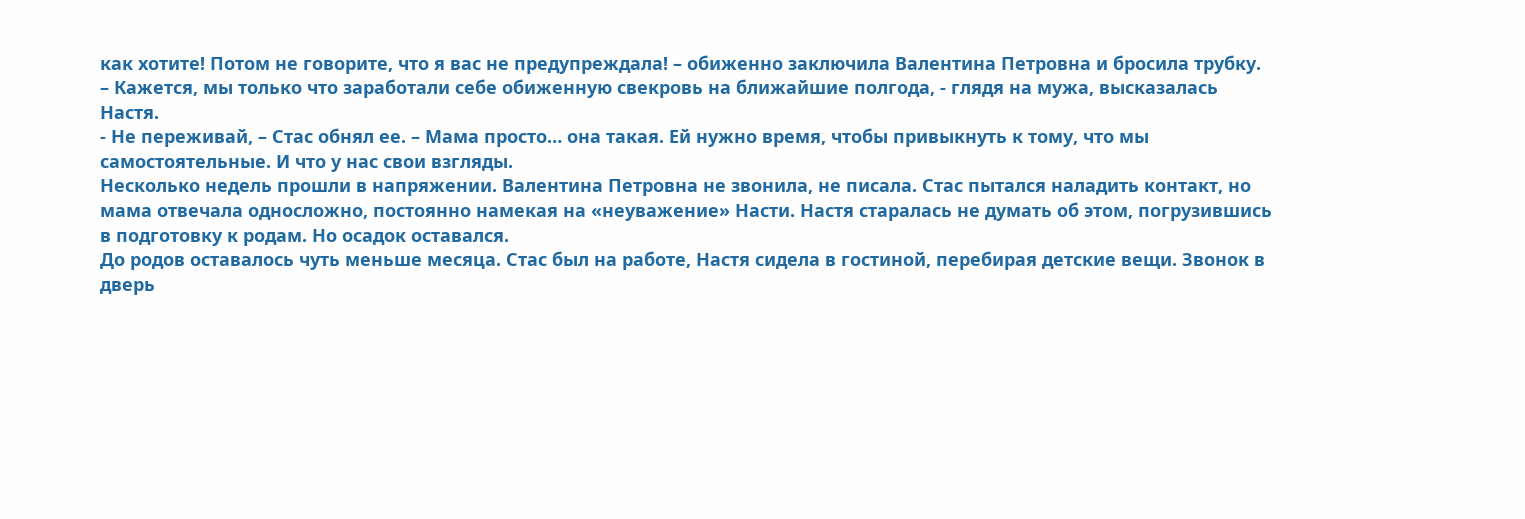как хотите! Потом не говорите, что я вас не предупреждала! – обиженно заключила Валентина Петровна и бросила трубку.
– Кажется, мы только что заработали себе обиженную свекровь на ближайшие полгода, - глядя на мужа, высказалась Настя.
- Не переживай, – Стас обнял ее. – Мама просто… она такая. Ей нужно время, чтобы привыкнуть к тому, что мы самостоятельные. И что у нас свои взгляды.
Несколько недель прошли в напряжении. Валентина Петровна не звонила, не писала. Стас пытался наладить контакт, но мама отвечала односложно, постоянно намекая на «неуважение» Насти. Настя старалась не думать об этом, погрузившись в подготовку к родам. Но осадок оставался.
До родов оставалось чуть меньше месяца. Стас был на работе, Настя сидела в гостиной, перебирая детские вещи. Звонок в дверь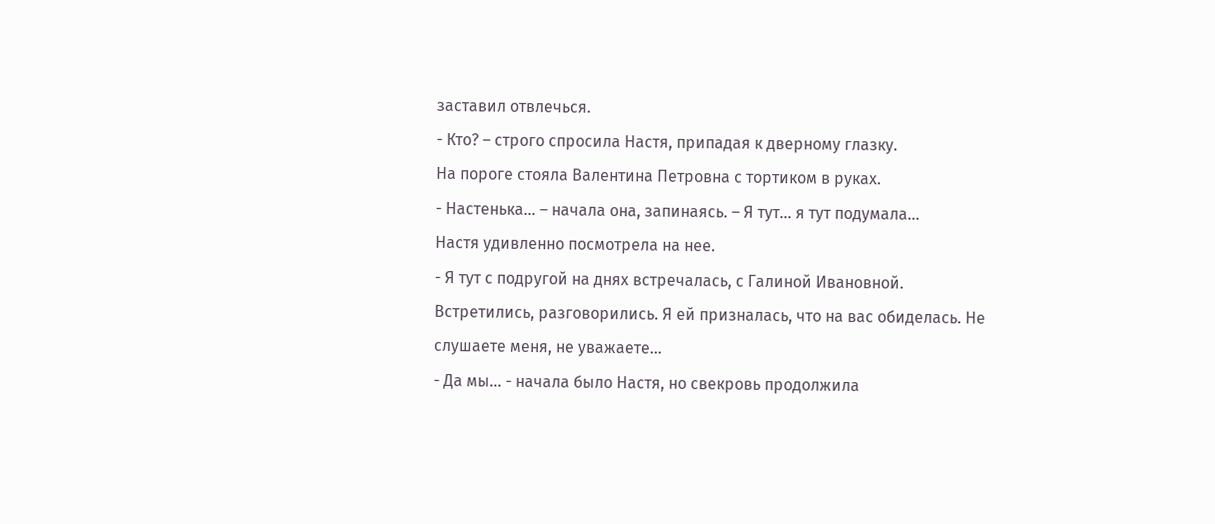заставил отвлечься.
- Кто? – строго спросила Настя, припадая к дверному глазку.
На пороге стояла Валентина Петровна с тортиком в руках.
- Настенька… – начала она, запинаясь. – Я тут… я тут подумала…
Настя удивленно посмотрела на нее.
- Я тут с подругой на днях встречалась, с Галиной Ивановной. Встретились, разговорились. Я ей призналась, что на вас обиделась. Не слушаете меня, не уважаете…
- Да мы… - начала было Настя, но свекровь продолжила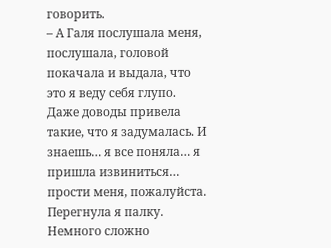говорить.
– А Галя послушала меня, послушала, головой покачала и выдала, что это я веду себя глупо. Даже доводы привела такие, что я задумалась. И знаешь… я все поняла… я пришла извиниться… прости меня, пожалуйста. Перегнула я палку. Немного сложно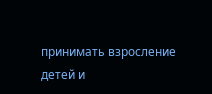принимать взросление детей и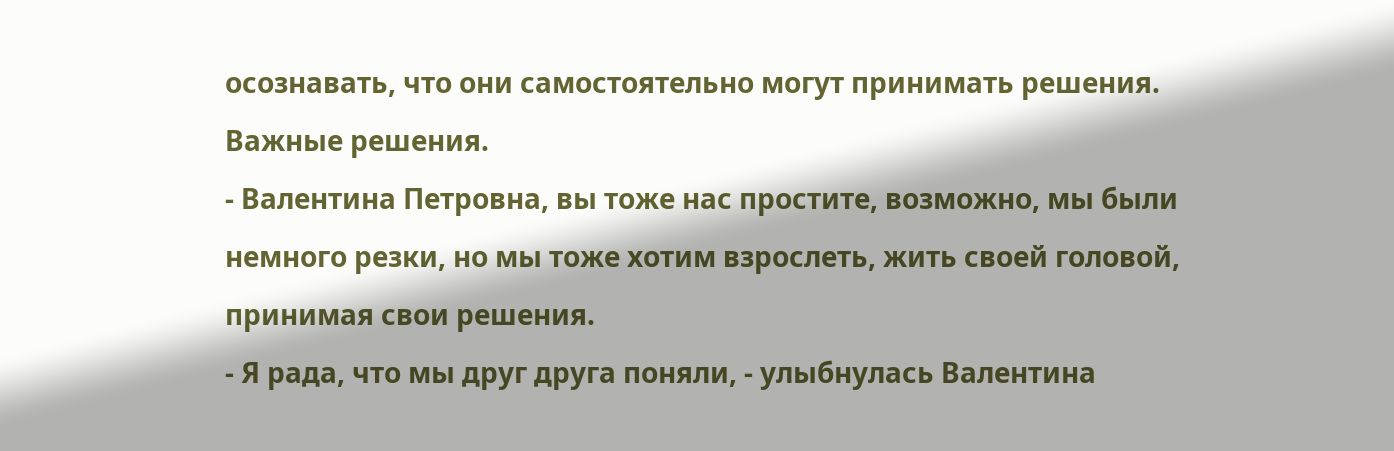осознавать, что они самостоятельно могут принимать решения. Важные решения.
- Валентина Петровна, вы тоже нас простите, возможно, мы были немного резки, но мы тоже хотим взрослеть, жить своей головой, принимая свои решения.
- Я рада, что мы друг друга поняли, - улыбнулась Валентина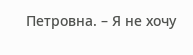Петровна. – Я не хочу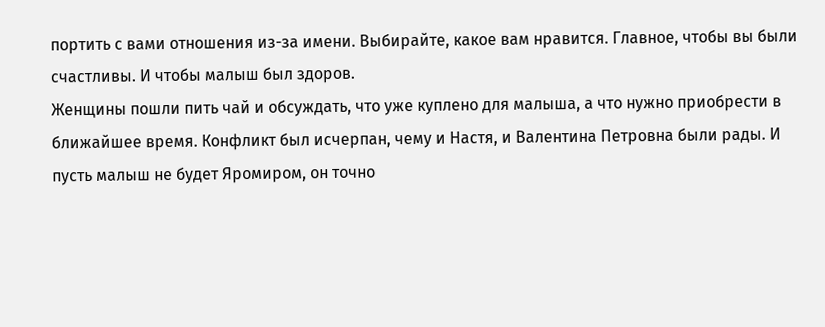портить с вами отношения из-за имени. Выбирайте, какое вам нравится. Главное, чтобы вы были счастливы. И чтобы малыш был здоров.
Женщины пошли пить чай и обсуждать, что уже куплено для малыша, а что нужно приобрести в ближайшее время. Конфликт был исчерпан, чему и Настя, и Валентина Петровна были рады. И пусть малыш не будет Яромиром, он точно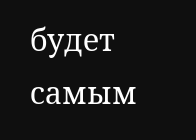будет самым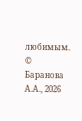любимым.
© Баранова А.А., 2026